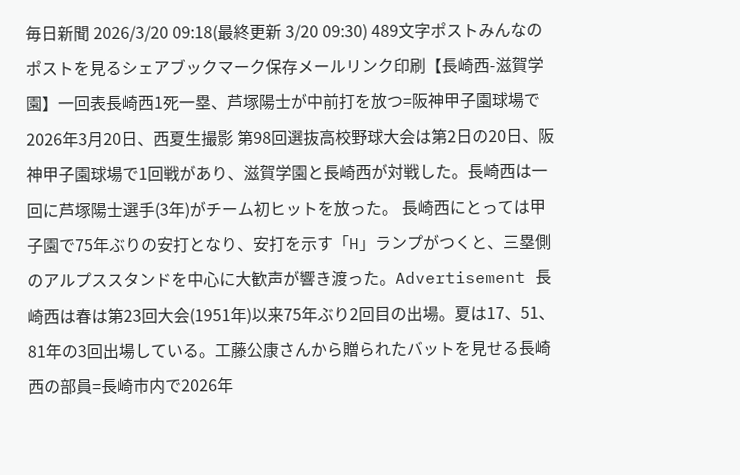毎日新聞 2026/3/20 09:18(最終更新 3/20 09:30) 489文字ポストみんなのポストを見るシェアブックマーク保存メールリンク印刷【長崎西-滋賀学園】一回表長崎西1死一塁、芦塚陽士が中前打を放つ=阪神甲子園球場で2026年3月20日、西夏生撮影 第98回選抜高校野球大会は第2日の20日、阪神甲子園球場で1回戦があり、滋賀学園と長崎西が対戦した。長崎西は一回に芦塚陽士選手(3年)がチーム初ヒットを放った。 長崎西にとっては甲子園で75年ぶりの安打となり、安打を示す「H」ランプがつくと、三塁側のアルプススタンドを中心に大歓声が響き渡った。Advertisement 長崎西は春は第23回大会(1951年)以来75年ぶり2回目の出場。夏は17、51、81年の3回出場している。工藤公康さんから贈られたバットを見せる長崎西の部員=長崎市内で2026年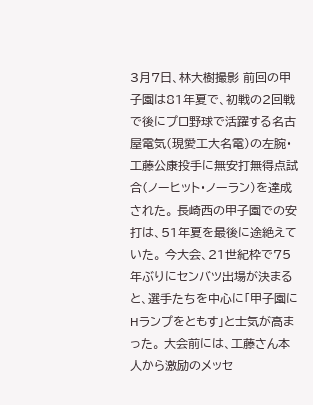3月7日、林大樹撮影 前回の甲子園は81年夏で、初戦の2回戦で後にプロ野球で活躍する名古屋電気(現愛工大名電)の左腕・工藤公康投手に無安打無得点試合(ノーヒット・ノーラン)を達成された。 長崎西の甲子園での安打は、51年夏を最後に途絶えていた。 今大会、21世紀枠で75年ぶりにセンバツ出場が決まると、選手たちを中心に「甲子園にHランプをともす」と士気が高まった。 大会前には、工藤さん本人から激励のメッセ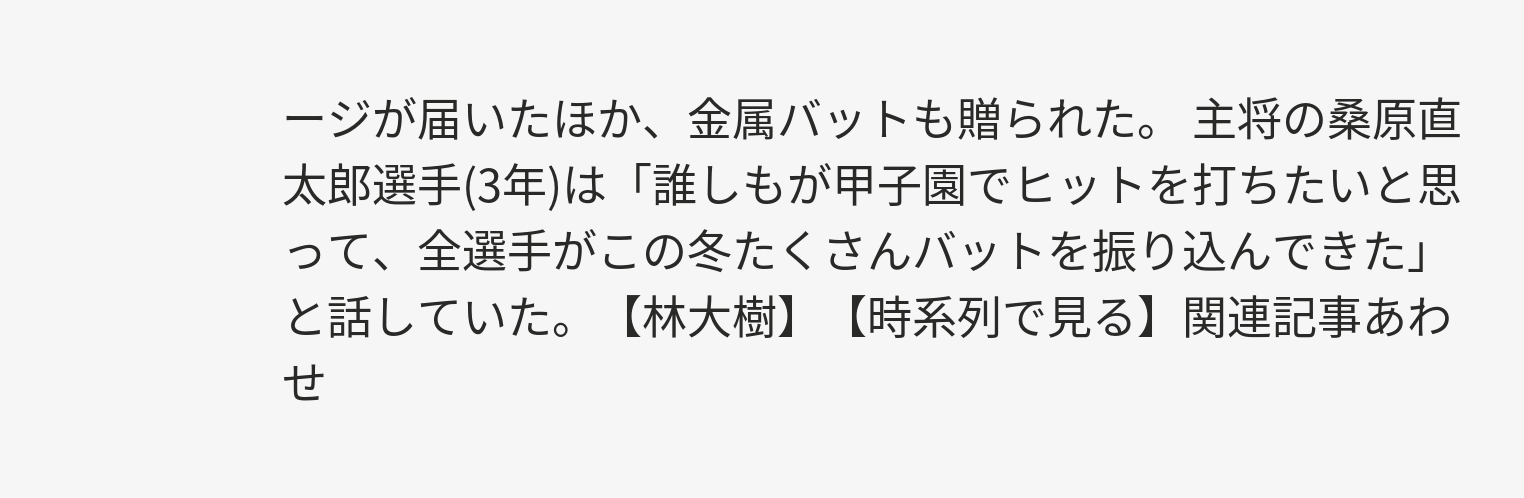ージが届いたほか、金属バットも贈られた。 主将の桑原直太郎選手(3年)は「誰しもが甲子園でヒットを打ちたいと思って、全選手がこの冬たくさんバットを振り込んできた」と話していた。【林大樹】【時系列で見る】関連記事あわせ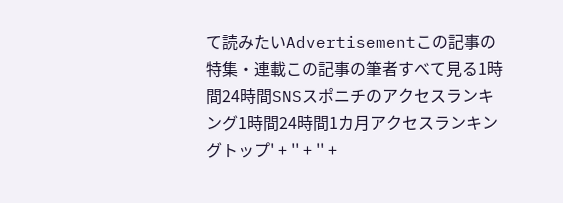て読みたいAdvertisementこの記事の特集・連載この記事の筆者すべて見る1時間24時間SNSスポニチのアクセスランキング1時間24時間1カ月アクセスランキングトップ' + '' + '' +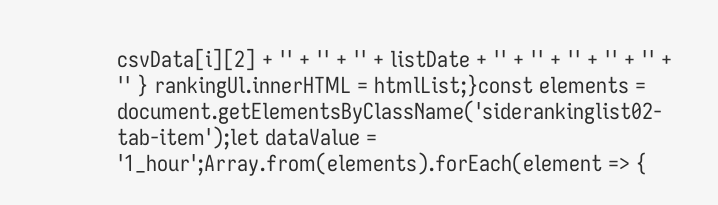csvData[i][2] + '' + '' + '' + listDate + '' + '' + '' + '' + '' + '' } rankingUl.innerHTML = htmlList;}const elements = document.getElementsByClassName('siderankinglist02-tab-item');let dataValue = '1_hour';Array.from(elements).forEach(element => {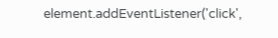element.addEventListener('click',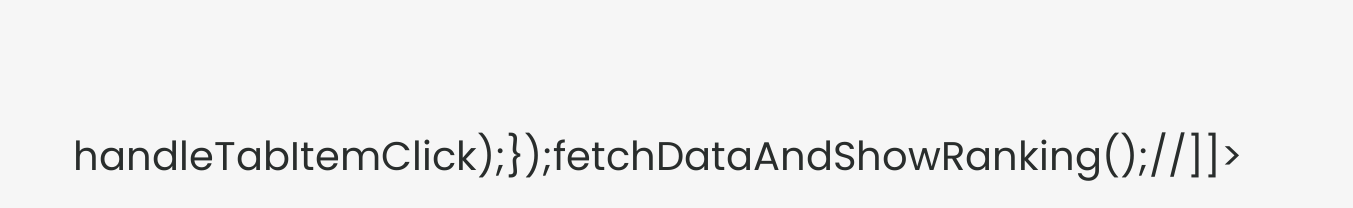handleTabItemClick);});fetchDataAndShowRanking();//]]>